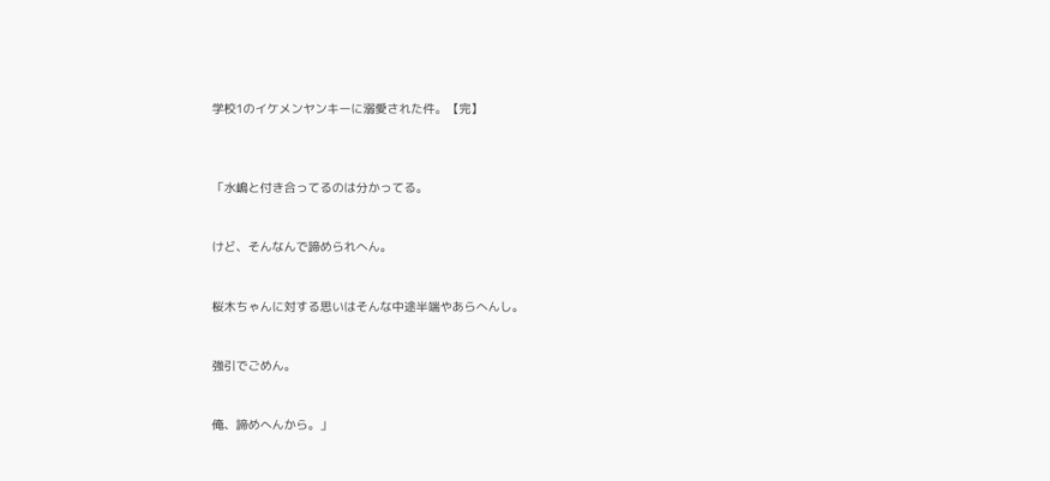学校1のイケメンヤンキーに溺愛された件。【完】



「水嶋と付き合ってるのは分かってる。


けど、そんなんで諦められへん。


桜木ちゃんに対する思いはそんな中途半端やあらへんし。


強引でごめん。


俺、諦めへんから。」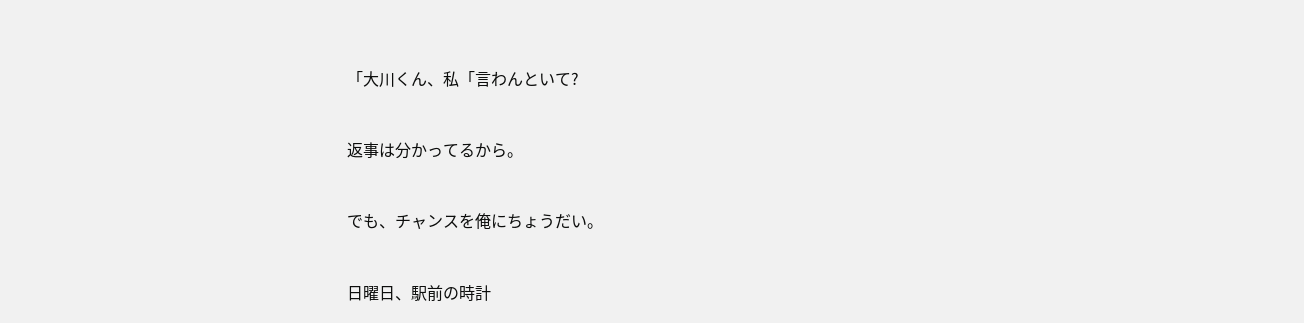「大川くん、私「言わんといて?


返事は分かってるから。


でも、チャンスを俺にちょうだい。


日曜日、駅前の時計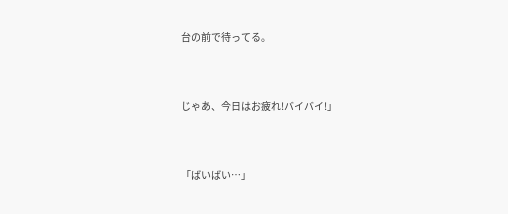台の前で待ってる。


じゃあ、今日はお疲れ!バイバイ!」


「ばいばい…」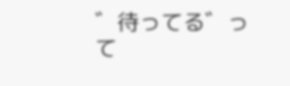゛待ってる゛って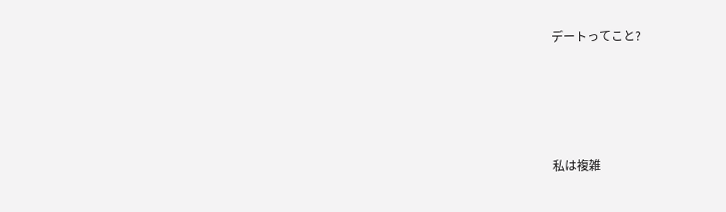デートってこと?




私は複雑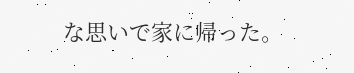な思いで家に帰った。